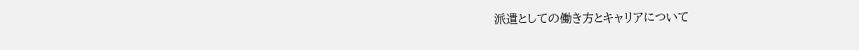派遣としての働き方とキャリアについて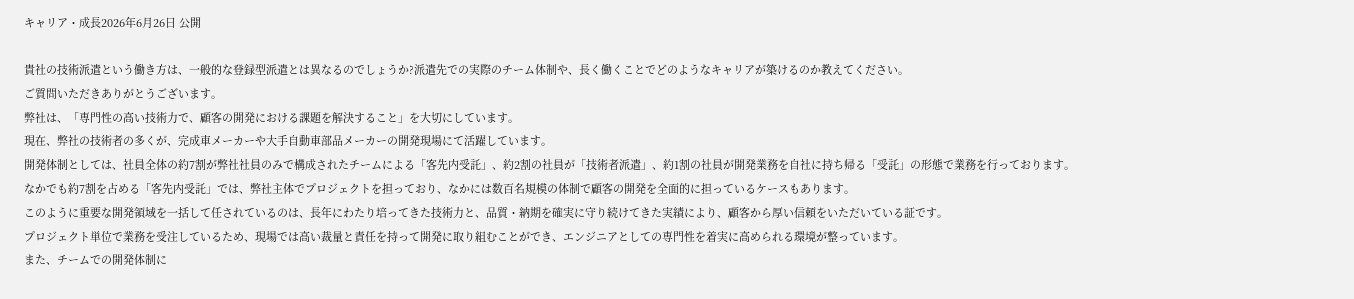キャリア・成長2026年6月26日 公開

貴社の技術派遣という働き方は、一般的な登録型派遣とは異なるのでしょうか?派遣先での実際のチーム体制や、長く働くことでどのようなキャリアが築けるのか教えてください。
ご質問いただきありがとうございます。
弊社は、「専門性の高い技術力で、顧客の開発における課題を解決すること」を大切にしています。
現在、弊社の技術者の多くが、完成車メーカーや大手自動車部品メーカーの開発現場にて活躍しています。
開発体制としては、社員全体の約7割が弊社社員のみで構成されたチームによる「客先内受託」、約2割の社員が「技術者派遣」、約1割の社員が開発業務を自社に持ち帰る「受託」の形態で業務を行っております。
なかでも約7割を占める「客先内受託」では、弊社主体でプロジェクトを担っており、なかには数百名規模の体制で顧客の開発を全面的に担っているケースもあります。
このように重要な開発領域を一括して任されているのは、長年にわたり培ってきた技術力と、品質・納期を確実に守り続けてきた実績により、顧客から厚い信頼をいただいている証です。
プロジェクト単位で業務を受注しているため、現場では高い裁量と責任を持って開発に取り組むことができ、エンジニアとしての専門性を着実に高められる環境が整っています。
また、チームでの開発体制に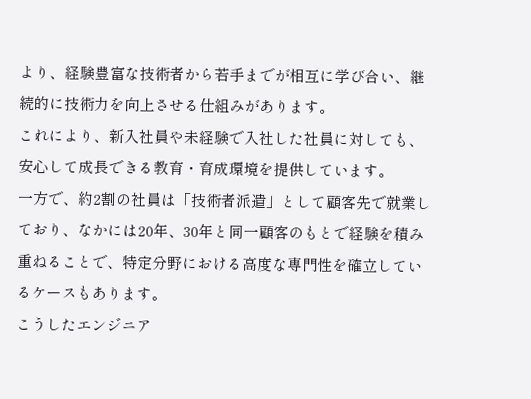より、経験豊富な技術者から若手までが相互に学び合い、継続的に技術力を向上させる仕組みがあります。
これにより、新入社員や未経験で入社した社員に対しても、安心して成長できる教育・育成環境を提供しています。
一方で、約2割の社員は「技術者派遣」として顧客先で就業しており、なかには20年、30年と同一顧客のもとで経験を積み重ねることで、特定分野における高度な専門性を確立しているケースもあります。
こうしたエンジニア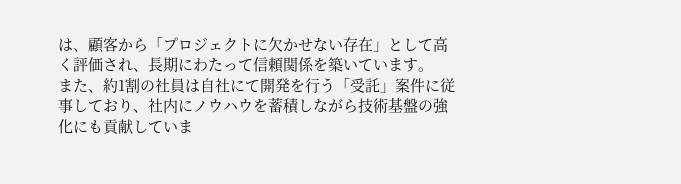は、顧客から「プロジェクトに欠かせない存在」として高く評価され、長期にわたって信頼関係を築いています。
また、約1割の社員は自社にて開発を行う「受託」案件に従事しており、社内にノウハウを蓄積しながら技術基盤の強化にも貢献していま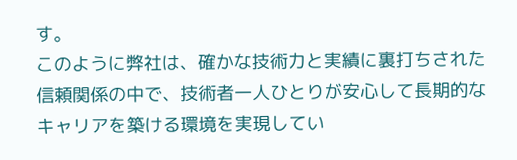す。
このように弊社は、確かな技術力と実績に裏打ちされた信頼関係の中で、技術者一人ひとりが安心して長期的なキャリアを築ける環境を実現してい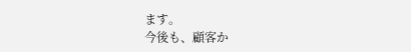ます。
今後も、顧客か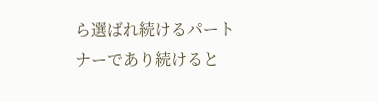ら選ばれ続けるパートナーであり続けると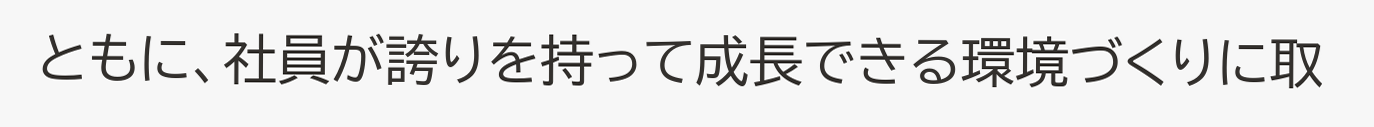ともに、社員が誇りを持って成長できる環境づくりに取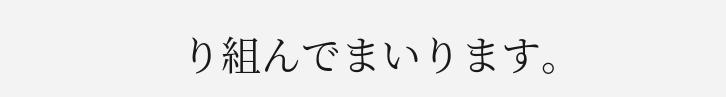り組んでまいります。